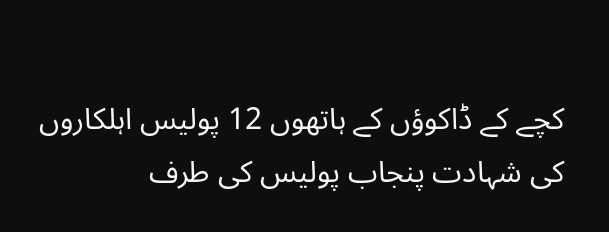کچے کے ڈاکوؤں کے ہاتھوں 12 پولیس اہلکاروں کی شہادت پنجاب پولیس کی طرف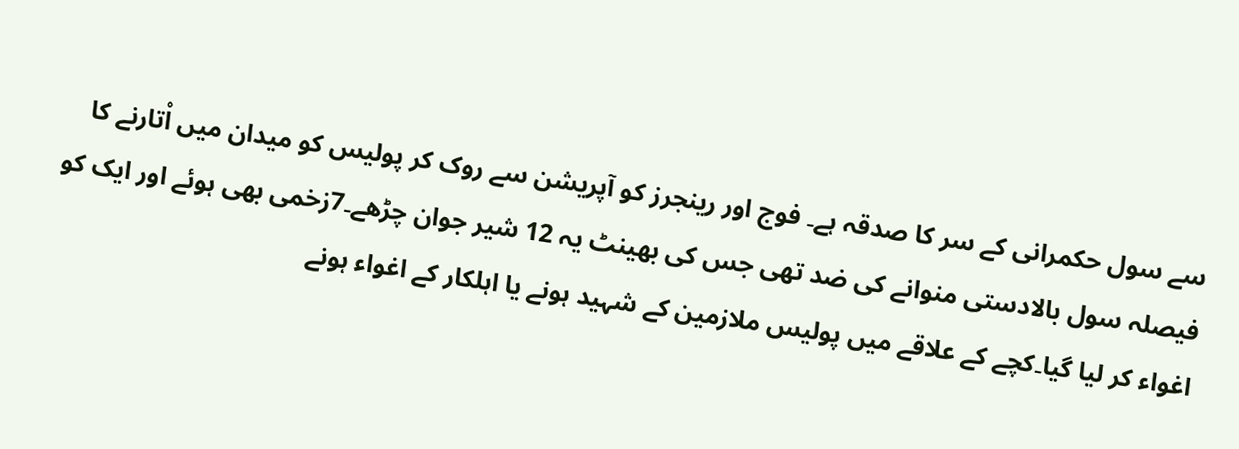سے سول حکمرانی کے سر کا صدقہ ہے۔ فوج اور رینجرز کو آپریشن سے روک کر پولیس کو میدان میں اْتارنے کا فیصلہ سول بالادستی منوانے کی ضد تھی جس کی بھینٹ یہ 12 شیر جوان چڑھے۔7زخمی بھی ہوئے اور ایک کو اغواء کر لیا گیا۔کچے کے علاقے میں پولیس ملازمین کے شہید ہونے یا اہلکار کے اغواء ہونے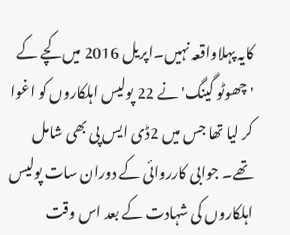کایہ پہلاواقعہ نہیں۔اپریل 2016 میں کچے کے 'چھوٹو گینگ' نے 22 پولیس اہلکاروں کو اغوا کر لیا تھا جس میں 2ڈی ایس پی بھی شامل تھے۔ جوابی کارروائی کے دوران سات پولیس اہلکاروں کی شہادت کے بعد اس وقت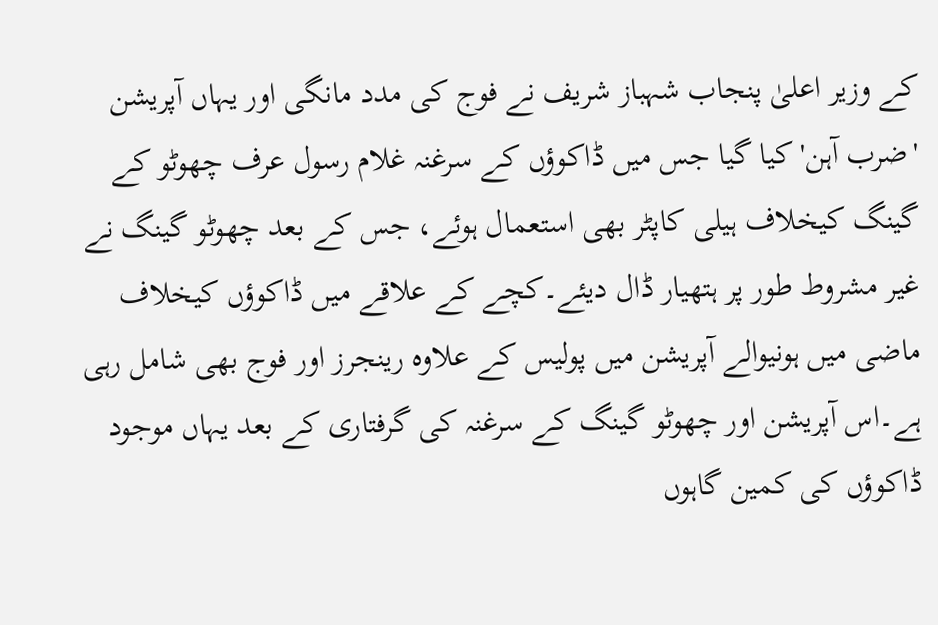کے وزیر اعلیٰ پنجاب شہباز شریف نے فوج کی مدد مانگی اور یہاں آپریشن 'ضرب آہن' کیا گیا جس میں ڈاکوؤں کے سرغنہ غلام رسول عرف چھوٹو کے گینگ کیخلاف ہیلی کاپٹر بھی استعمال ہوئے، جس کے بعد چھوٹو گینگ نے غیر مشروط طور پر ہتھیار ڈال دیئے۔کچے کے علاقے میں ڈاکوؤں کیخلاف ماضی میں ہونیوالے آپریشن میں پولیس کے علاوہ رینجرز اور فوج بھی شامل رہی ہے۔اس آپریشن اور چھوٹو گینگ کے سرغنہ کی گرفتاری کے بعد یہاں موجود ڈاکوؤں کی کمین گاہوں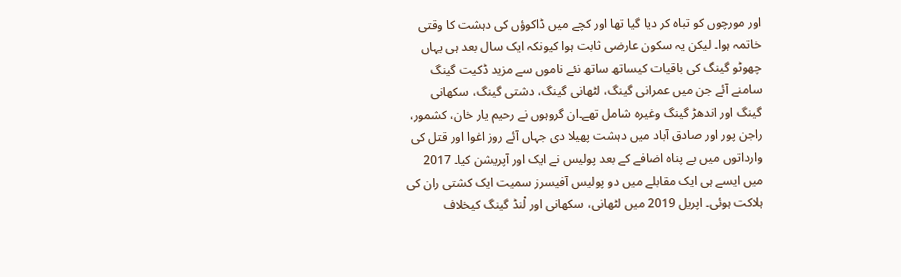اور مورچوں کو تباہ کر دیا گیا تھا اور کچے میں ڈاکوؤں کی دہشت کا وقتی خاتمہ ہوا۔ لیکن یہ سکون عارضی ثابت ہوا کیونکہ ایک سال بعد ہی یہاں چھوٹو گینگ کی باقیات کیساتھ ساتھ نئے ناموں سے مزید ڈکیت گینگ سامنے آئے جن میں عمرانی گینگ، لٹھانی گینگ، دشتی گینگ، سکھانی گینگ اور اندھڑ گینگ وغیرہ شامل تھے۔ان گروہوں نے رحیم یار خان، کشمور، راجن پور اور صادق آباد میں دہشت پھیلا دی جہاں آئے روز اغوا اور قتل کی وارداتوں میں بے پناہ اضافے کے بعد پولیس نے ایک اور آپریشن کیا۔ 2017 میں ایسے ہی ایک مقابلے میں دو پولیس آفیسرز سمیت ایک کشتی ران کی ہلاکت ہوئی۔ اپریل 2019 میں لٹھانی، سکھانی اور لْنڈ گینگ کیخلاف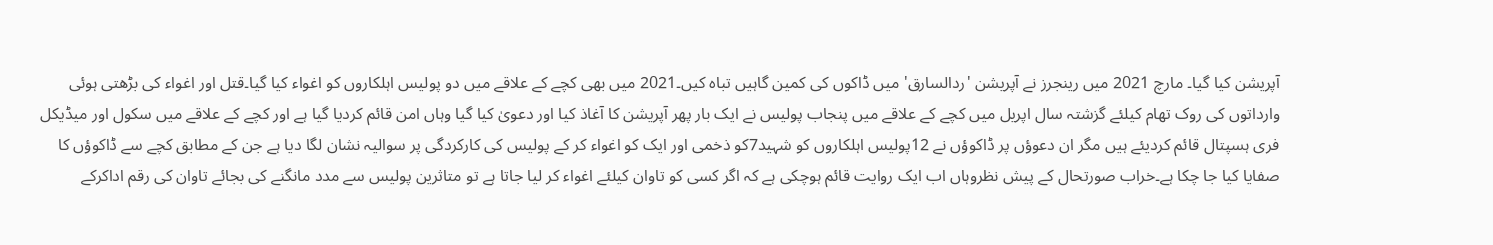آپریشن کیا گیا۔ مارچ 2021 میں رینجرز نے آپریشن 'ردالسارق' میں ڈاکوں کی کمین گاہیں تباہ کیں۔2021 میں بھی کچے کے علاقے میں دو پولیس اہلکاروں کو اغواء کیا گیا۔قتل اور اغواء کی بڑھتی ہوئی وارداتوں کی روک تھام کیلئے گزشتہ سال اپریل میں کچے کے علاقے میں پنجاب پولیس نے ایک بار پھر آپریشن کا آغاذ کیا اور دعویٰ کیا گیا وہاں امن قائم کردیا گیا ہے اور کچے کے علاقے میں سکول اور میڈیکل فری ہسپتال قائم کردیئے ہیں مگر ان دعوؤں پر ڈاکوؤں نے 12پولیس اہلکاروں کو شہید7کو ذخمی اور ایک کو اغواء کر کے پولیس کی کارکردگی پر سوالیہ نشان لگا دیا ہے جن کے مطابق کچے سے ڈاکوؤں کا صفایا کیا جا چکا ہے۔خراب صورتحال کے پیش نظروہاں اب ایک روایت قائم ہوچکی ہے کہ اگر کسی کو تاوان کیلئے اغواء کر لیا جاتا ہے تو متاثرین پولیس سے مدد مانگنے کی بجائے تاوان کی رقم اداکرکے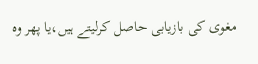مغوی کی بازیابی حاصل کرلیتے ہیں،یا پھر وہ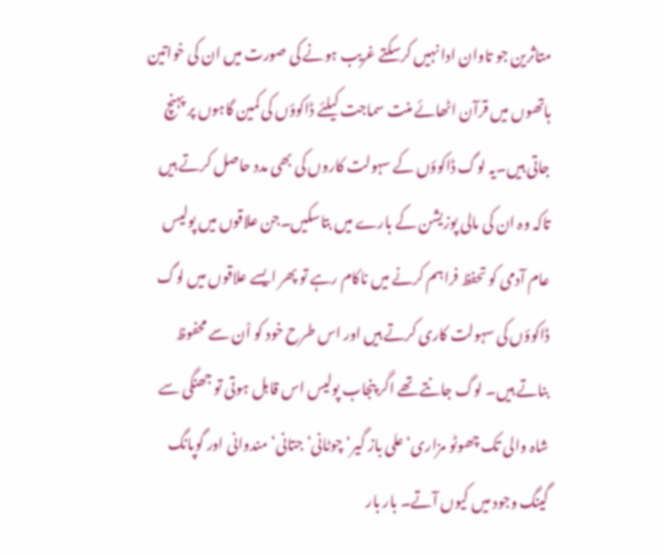متاثرین جو تاوان ادا نہیں کرسکتے غریب ہونے کی صورت میں ان کی خواتین ہاتھوں میں قرآن اٹھائے منت سماجت کیلئے ڈاکوؤں کی کمین گاہوں پر پہنچ جاتی ہیں۔یہ لوگ ڈاکوؤں کے سہولت کاروں کی بھی مدد حاصل کرتے ہیں تاکہ وہ ان کی مالی پوزیشن کے بارے میں بتاسکیں۔جن علاقوں میں پولیس عام آدمی کو تحفظ فراہم کرنے میں ناکام رہے تو پھر ایسے علاقوں میں لوگ ڈاکوؤں کی سہولت کاری کرتے ہیں اور اس طرح خود کو اْن سے محفوظ بناتے ہیں۔ لوگ جانتے تھے اگر پنجاب پولیس اس قابل ہوتی تو جھنگی سے شاہ والی تک چھوٹو مزاری‘ علی باز گیر‘ چوٹانی‘ جتانی‘ مندوانی اور گوپانگ گینگ وجود میں کیوں آتے۔ بار بار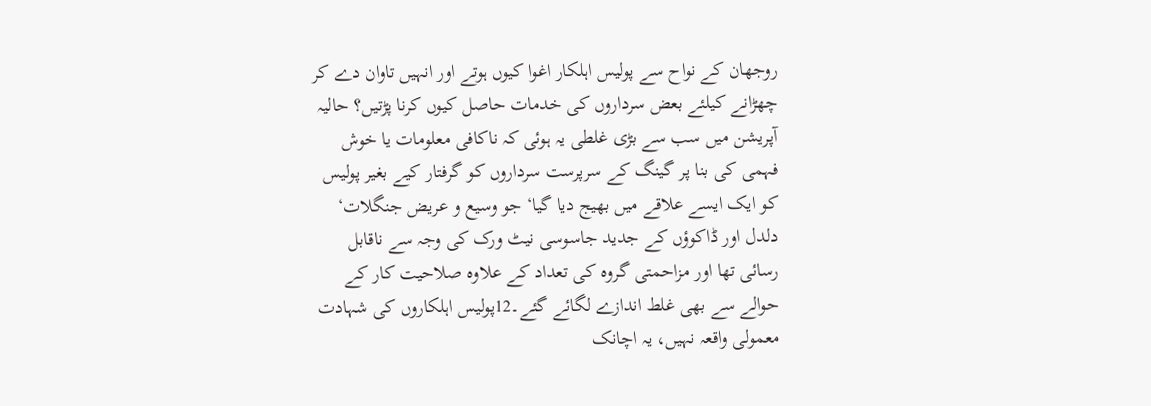روجھان کے نواح سے پولیس اہلکار اغوا کیوں ہوتے اور انہیں تاوان دے کر چھڑانے کیلئے بعض سرداروں کی خدمات حاصل کیوں کرنا پڑتیں؟ حالیہ آپریشن میں سب سے بڑی غلطی یہ ہوئی کہ ناکافی معلومات یا خوش فہمی کی بنا پر گینگ کے سرپرست سرداروں کو گرفتار کیے بغیر پولیس کو ایک ایسے علاقے میں بھیج دیا گیا‘ جو وسیع و عریض جنگلات‘ دلدل اور ڈاکوؤں کے جدید جاسوسی نیٹ ورک کی وجہ سے ناقابل رسائی تھا اور مزاحمتی گروہ کی تعداد کے علاوہ صلاحیت کار کے حوالے سے بھی غلط اندازے لگائے گئے۔12پولیس اہلکاروں کی شہادت معمولی واقعہ نہیں، یہ اچانک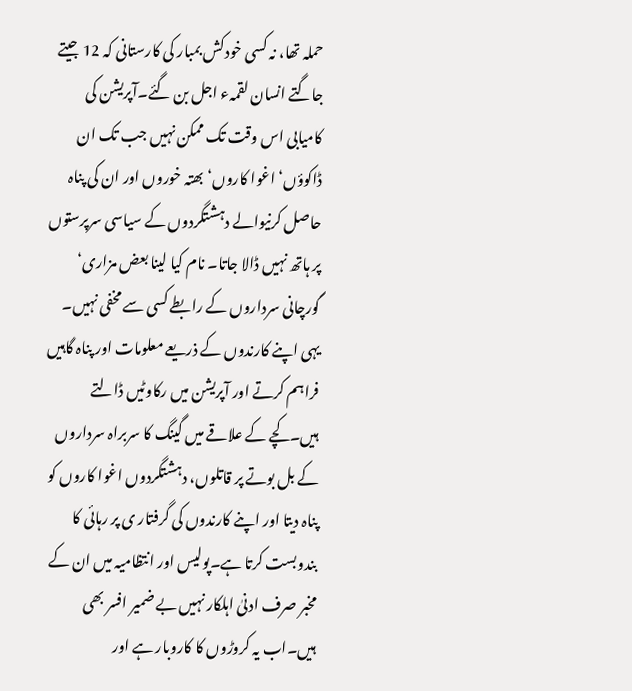حملہ تھا، نہ کسی خودکش بمبار کی کارستانی کہ 12 جیتے جاگتے انسان لقمہء اجل بن گئے۔آپریشن کی کامیابی اس وقت تک ممکن نہیں جب تک ان ڈاکوؤں‘ اغوا کاروں‘ بھتہ خوروں اور ان کی پناہ حاصل کرنیوالے دہشتگردوں کے سیاسی سرپرستوں پر ہاتھ نہیں ڈالا جاتا۔ نام کیا لینا بعض مزاری‘ گورچانی سرداروں کے رابطے کسی سے مخفی نہیں۔ یہی اپنے کارندوں کے ذریعے معلومات اور پناہ گاہیں فراہم کرتے اور آپریشن میں رکاوٹیں ڈالتے ہیں۔کچے کے علاقے میں گینگ کا سربراہ سرداروں کے بل بوتے پر قاتلوں، دہشتگردوں اغوا کاروں کو پناہ دیتا اور اپنے کارندوں کی گرفتار ی پر رہائی کا بندوبست کرتا ہے۔پولیس اور انتظامیہ میں ان کے مخبر صرف ادنیٰ اہلکار نہیں بے ضمیر افسر بھی ہیں۔اب یہ کروڑوں کا کاروبار ہے اور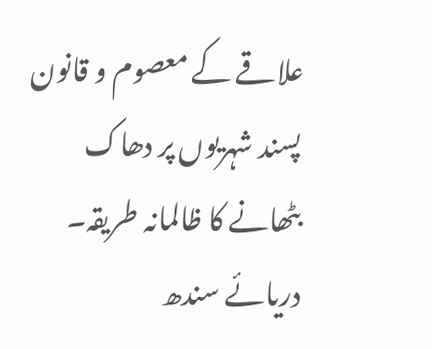علاقے کے معصوم و قانون پسند شہریوں پر دھاک بٹھانے کا ظالمانہ طریقہ۔ دریائے سندھ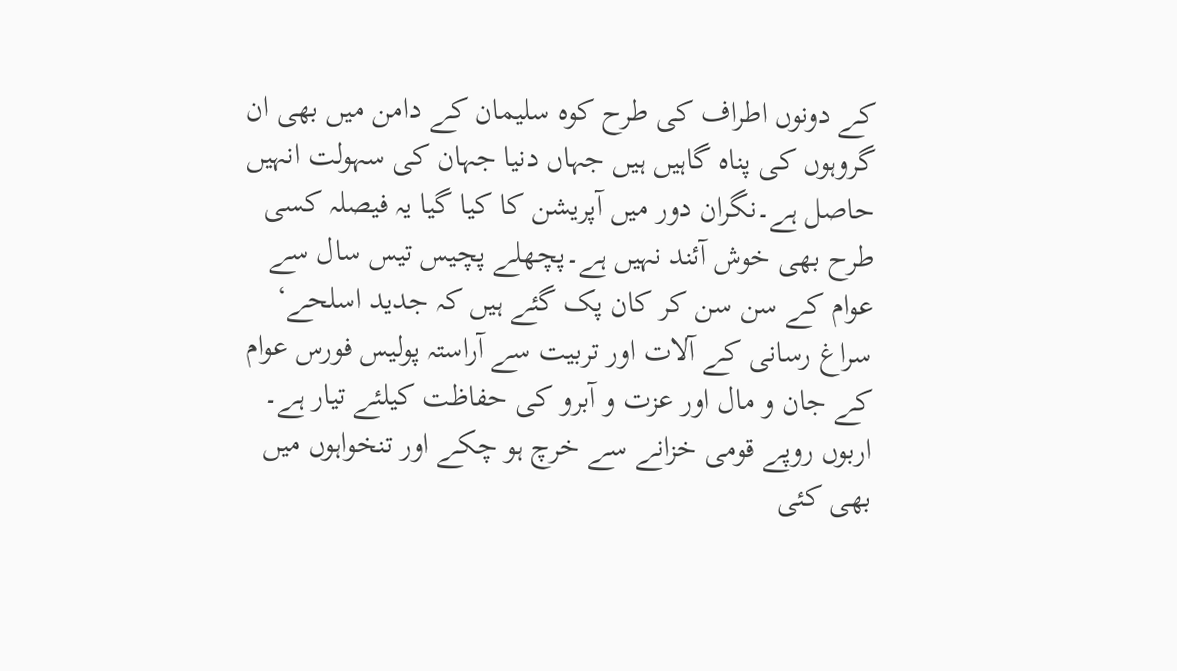کے دونوں اطراف کی طرح کوہ سلیمان کے دامن میں بھی ان گروہوں کی پناہ گاہیں ہیں جہاں دنیا جہان کی سہولت انہیں حاصل ہے۔نگران دور میں آپریشن کا کیا گیا یہ فیصلہ کسی طرح بھی خوش آئند نہیں ہے۔پچھلے پچیس تیس سال سے عوام کے سن سن کر کان پک گئے ہیں کہ جدید اسلحے‘ سراغ رسانی کے آلات اور تربیت سے آراستہ پولیس فورس عوام کے جان و مال اور عزت و آبرو کی حفاظت کیلئے تیار ہے۔ اربوں روپے قومی خزانے سے خرچ ہو چکے اور تنخواہوں میں بھی کئی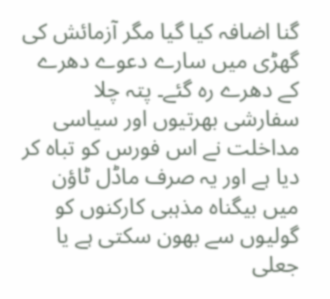گنا اضافہ کیا گیا مگر آزمائش کی گھڑی میں سارے دعوے دھرے کے دھرے رہ گئے۔ پتہ چلا سفارشی بھرتیوں اور سیاسی مداخلت نے اس فورس کو تباہ کر دیا ہے اور یہ صرف ماڈل ٹاؤن میں بیگناہ مذہبی کارکنوں کو گولیوں سے بھون سکتی ہے یا جعلی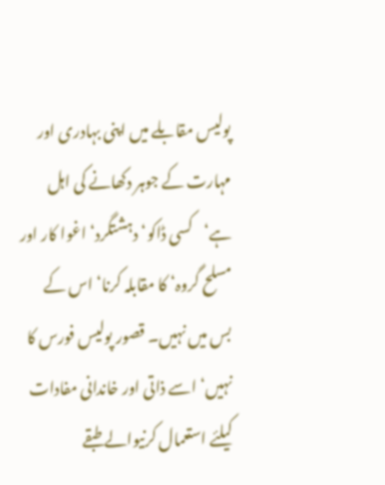پولیس مقابلے میں اپنی بہادری اور مہارت کے جوہر دکھانے کی اہل ہے‘کسی ڈاکو‘ دہشتگرد‘ اغوا کار اور مسلح گروہ‘ کا مقابلہ کرنا‘ اس کے بس میں نہیں۔ قصور پولیس فورس کا نہیں‘ اسے ذاتی اور خاندانی مفادات کیلئے استعمال کرنیوالے طبقے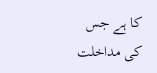کا ہے جس کی مداخلت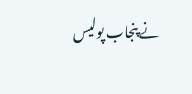نے پنجاب پولیس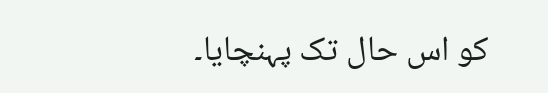کو اس حال تک پہنچایا۔